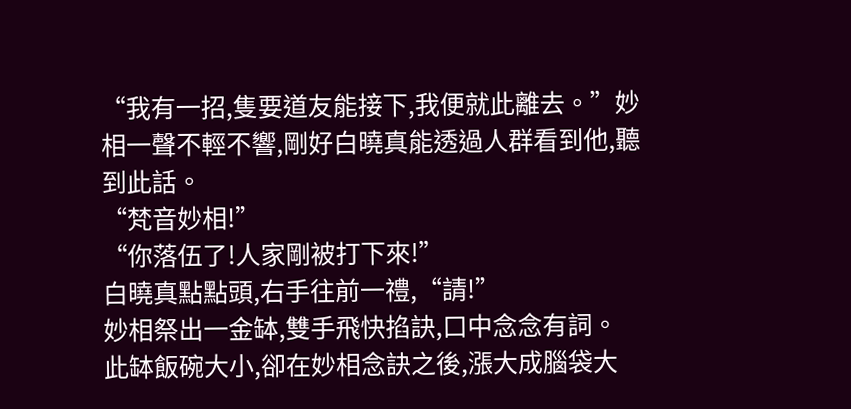“我有一招,隻要道友能接下,我便就此離去。”妙相一聲不輕不響,剛好白曉真能透過人群看到他,聽到此話。
“梵音妙相!”
“你落伍了!人家剛被打下來!”
白曉真點點頭,右手往前一禮,“請!”
妙相祭出一金缽,雙手飛快掐訣,口中念念有詞。
此缽飯碗大小,卻在妙相念訣之後,漲大成腦袋大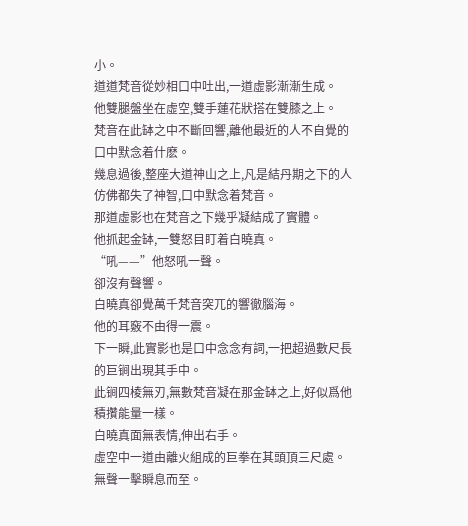小。
道道梵音從妙相口中吐出,一道虛影漸漸生成。
他雙腿盤坐在虛空,雙手蓮花狀搭在雙膝之上。
梵音在此缽之中不斷回響,離他最近的人不自覺的口中默念着什麽。
幾息過後,整座大道神山之上,凡是結丹期之下的人仿佛都失了神智,口中默念着梵音。
那道虛影也在梵音之下幾乎凝結成了實體。
他抓起金缽,一雙怒目盯着白曉真。
“吼——”他怒吼一聲。
卻沒有聲響。
白曉真卻覺萬千梵音突兀的響徹腦海。
他的耳竅不由得一震。
下一瞬,此實影也是口中念念有詞,一把超過數尺長的巨锏出現其手中。
此锏四棱無刃,無數梵音凝在那金缽之上,好似爲他積攢能量一樣。
白曉真面無表情,伸出右手。
虛空中一道由離火組成的巨拳在其頭頂三尺處。
無聲一擊瞬息而至。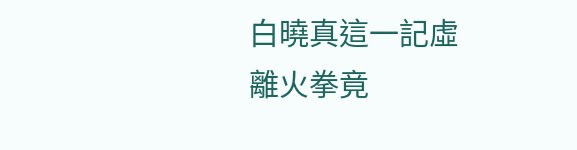白曉真這一記虛離火拳竟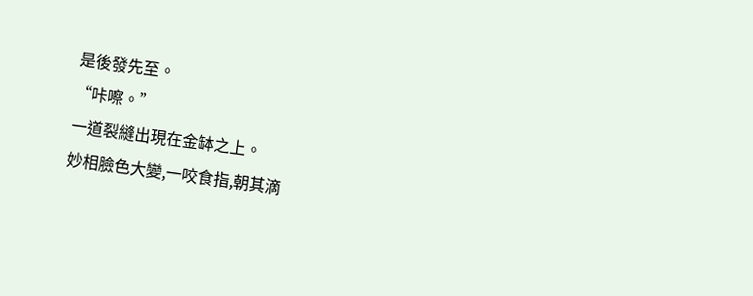是後發先至。
“咔嚓。”
一道裂縫出現在金缽之上。
妙相臉色大變,一咬食指,朝其滴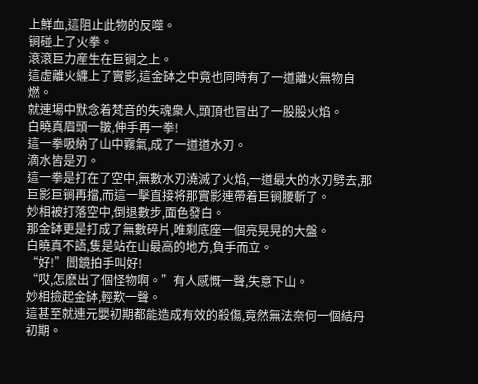上鮮血,這阻止此物的反噬。
锏碰上了火拳。
滾滾巨力産生在巨锏之上。
這虛離火纏上了實影,這金缽之中竟也同時有了一道離火無物自燃。
就連場中默念着梵音的失魂衆人,頭頂也冒出了一股股火焰。
白曉真眉頭一皺,伸手再一拳!
這一拳吸納了山中霧氣,成了一道道水刃。
滴水皆是刃。
這一拳是打在了空中,無數水刃澆滅了火焰,一道最大的水刃劈去,那巨影巨锏再擋,而這一擊直接将那實影連帶着巨锏腰斬了。
妙相被打落空中,倒退數步,面色發白。
那金缽更是打成了無數碎片,唯剩底座一個亮晃晃的大盤。
白曉真不語,隻是站在山最高的地方,負手而立。
“好!”閻鏡拍手叫好!
“哎,怎麽出了個怪物啊。”有人感慨一聲,失意下山。
妙相撿起金缽,輕歎一聲。
這甚至就連元嬰初期都能造成有效的殺傷,竟然無法奈何一個結丹初期。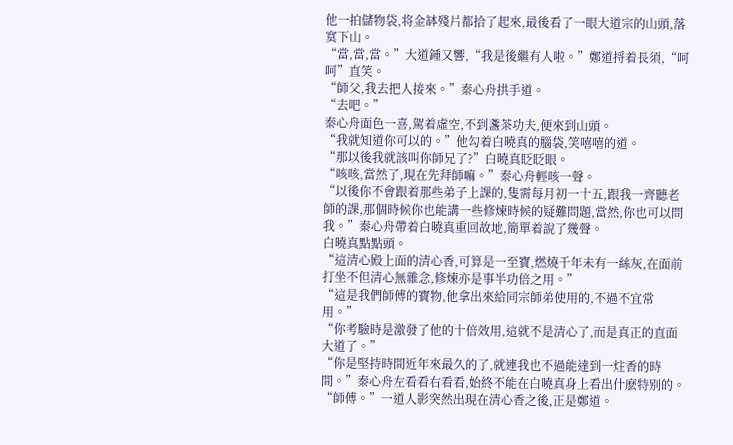他一拍儲物袋,将金缽殘片都拾了起來,最後看了一眼大道宗的山頭,落寞下山。
“當,當,當。”大道鍾又響,“我是後繼有人啦。”鄭道捋着長須,“呵呵”直笑。
“師父,我去把人接來。”秦心舟拱手道。
“去吧。”
秦心舟面色一喜,駕着虛空,不到盞茶功夫,便來到山頭。
“我就知道你可以的。”他勾着白曉真的腦袋,笑嘻嘻的道。
“那以後我就該叫你師兄了?”白曉真眨眨眼。
“咳咳,當然了,現在先拜師嘛。”秦心舟輕咳一聲。
“以後你不會跟着那些弟子上課的,隻需每月初一十五,跟我一齊聽老師的課,那個時候你也能講一些修煉時候的疑難問題,當然,你也可以問我。”秦心舟帶着白曉真重回故地,簡單着說了幾聲。
白曉真點點頭。
“這清心殿上面的清心香,可算是一至寶,燃燒千年未有一絲灰,在面前打坐不但清心無雜念,修煉亦是事半功倍之用。”
“這是我們師傅的寶物,他拿出來給同宗師弟使用的,不過不宜常用。”
“你考驗時是激發了他的十倍效用,這就不是清心了,而是真正的直面大道了。”
“你是堅持時間近年來最久的了,就連我也不過能達到一炷香的時間。”秦心舟左看看右看看,始終不能在白曉真身上看出什麽特别的。
“師傅。”一道人影突然出現在清心香之後,正是鄭道。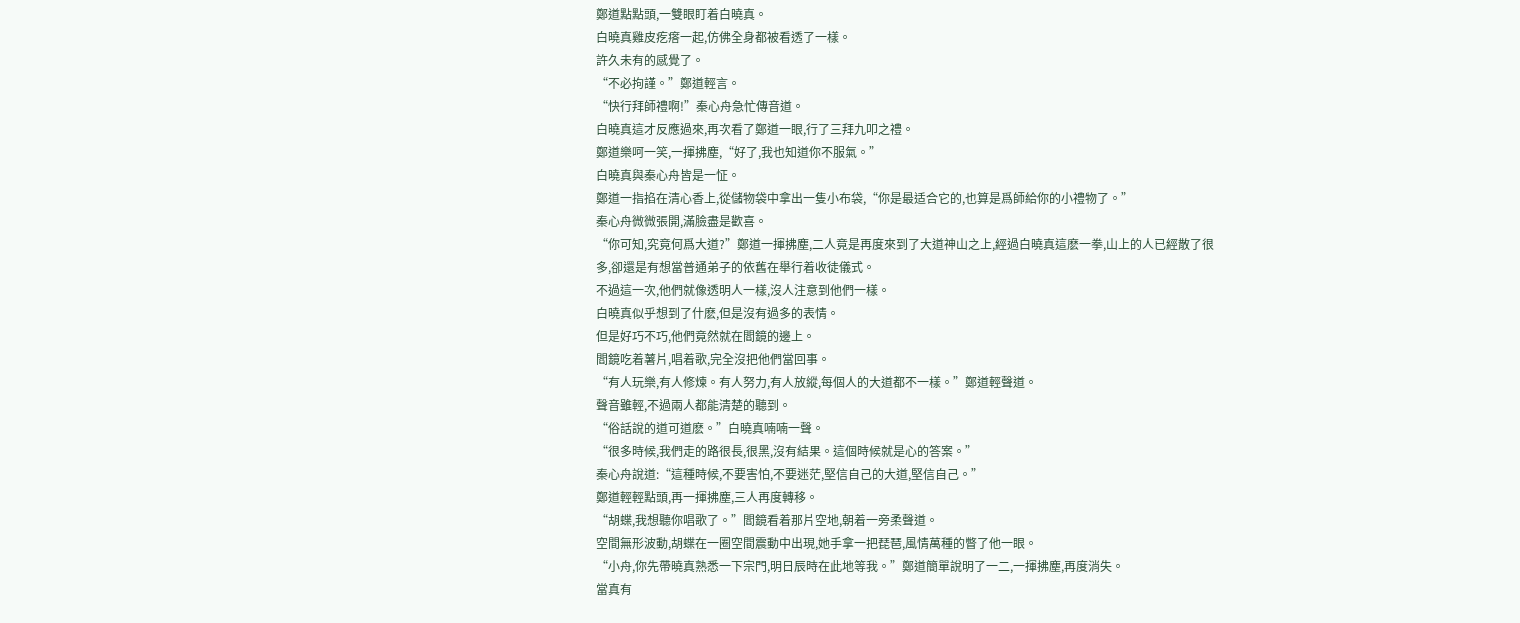鄭道點點頭,一雙眼盯着白曉真。
白曉真雞皮疙瘩一起,仿佛全身都被看透了一樣。
許久未有的感覺了。
“不必拘謹。”鄭道輕言。
“快行拜師禮啊!”秦心舟急忙傳音道。
白曉真這才反應過來,再次看了鄭道一眼,行了三拜九叩之禮。
鄭道樂呵一笑,一揮拂塵,“好了,我也知道你不服氣。”
白曉真與秦心舟皆是一怔。
鄭道一指掐在清心香上,從儲物袋中拿出一隻小布袋,“你是最适合它的,也算是爲師給你的小禮物了。”
秦心舟微微張開,滿臉盡是歡喜。
“你可知,究竟何爲大道?”鄭道一揮拂塵,二人竟是再度來到了大道神山之上,經過白曉真這麽一拳,山上的人已經散了很多,卻還是有想當普通弟子的依舊在舉行着收徒儀式。
不過這一次,他們就像透明人一樣,沒人注意到他們一樣。
白曉真似乎想到了什麽,但是沒有過多的表情。
但是好巧不巧,他們竟然就在閻鏡的邊上。
閻鏡吃着薯片,唱着歌,完全沒把他們當回事。
“有人玩樂,有人修煉。有人努力,有人放縱,每個人的大道都不一樣。”鄭道輕聲道。
聲音雖輕,不過兩人都能清楚的聽到。
“俗話說的道可道麽。”白曉真喃喃一聲。
“很多時候,我們走的路很長,很黑,沒有結果。這個時候就是心的答案。”
秦心舟說道:“這種時候,不要害怕,不要迷茫,堅信自己的大道,堅信自己。”
鄭道輕輕點頭,再一揮拂塵,三人再度轉移。
“胡蝶,我想聽你唱歌了。”閻鏡看着那片空地,朝着一旁柔聲道。
空間無形波動,胡蝶在一圈空間震動中出現,她手拿一把琵琶,風情萬種的瞥了他一眼。
“小舟,你先帶曉真熟悉一下宗門,明日辰時在此地等我。”鄭道簡單說明了一二,一揮拂塵,再度消失。
當真有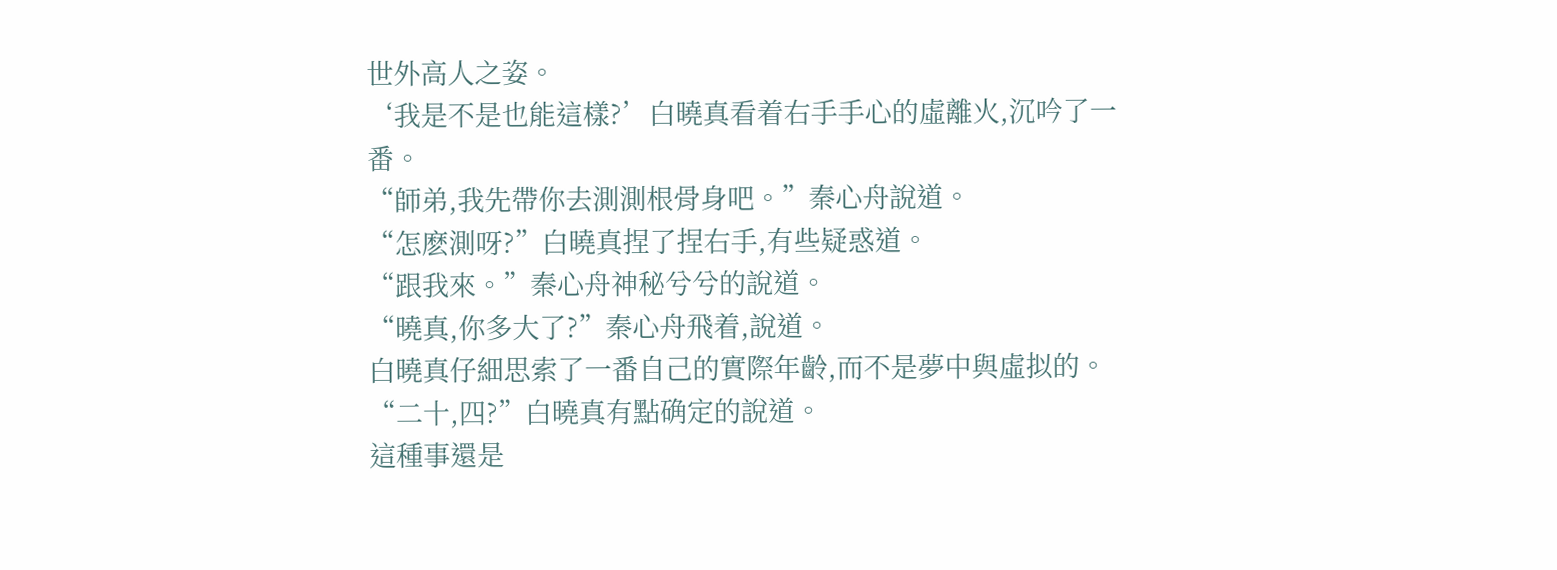世外高人之姿。
‘我是不是也能這樣?’白曉真看着右手手心的虛離火,沉吟了一番。
“師弟,我先帶你去測測根骨身吧。”秦心舟說道。
“怎麽測呀?”白曉真捏了捏右手,有些疑惑道。
“跟我來。”秦心舟神秘兮兮的說道。
“曉真,你多大了?”秦心舟飛着,說道。
白曉真仔細思索了一番自己的實際年齡,而不是夢中與虛拟的。
“二十,四?”白曉真有點确定的說道。
這種事還是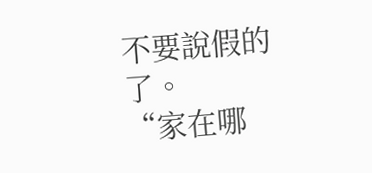不要說假的了。
“家在哪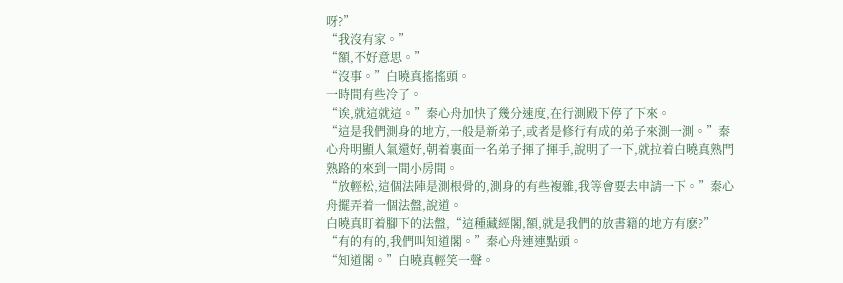呀?”
“我沒有家。”
“額,不好意思。”
“沒事。”白曉真搖搖頭。
一時間有些冷了。
“诶,就這就這。”秦心舟加快了幾分速度,在行測殿下停了下來。
“這是我們測身的地方,一般是新弟子,或者是修行有成的弟子來測一測。”秦心舟明顯人氣還好,朝着裏面一名弟子揮了揮手,說明了一下,就拉着白曉真熟門熟路的來到一間小房間。
“放輕松,這個法陣是測根骨的,測身的有些複雜,我等會要去申請一下。”秦心舟擺弄着一個法盤,說道。
白曉真盯着腳下的法盤,“這種藏經閣,額,就是我們的放書籍的地方有麽?”
“有的有的,我們叫知道閣。”秦心舟連連點頭。
“知道閣。”白曉真輕笑一聲。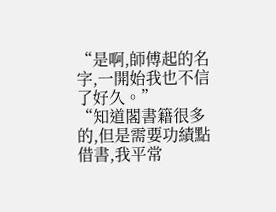“是啊,師傅起的名字,一開始我也不信了好久。”
“知道閣書籍很多的,但是需要功績點借書,我平常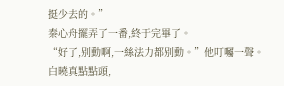挺少去的。”
秦心舟擺弄了一番,終于完畢了。
“好了,别動啊,一絲法力都别動。”他叮囑一聲。
白曉真點點頭,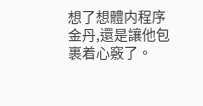想了想體内程序金丹,還是讓他包裹着心竅了。